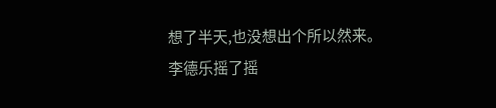想了半天,也没想出个所以然来。
李德乐摇了摇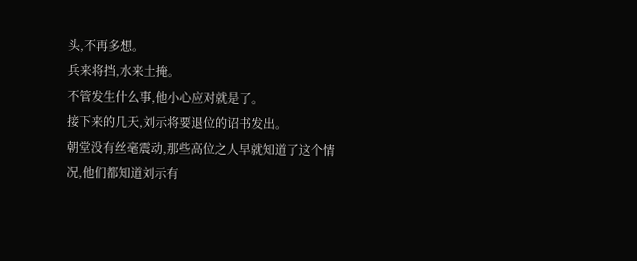头,不再多想。
兵来将挡,水来土掩。
不管发生什么事,他小心应对就是了。
接下来的几天,刘示将要退位的诏书发出。
朝堂没有丝毫震动,那些高位之人早就知道了这个情况,他们都知道刘示有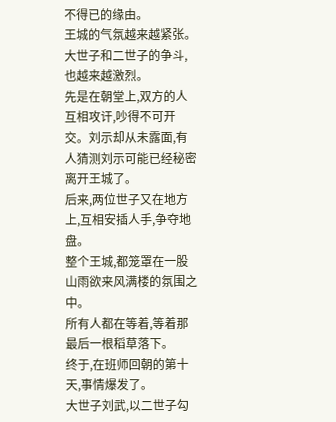不得已的缘由。
王城的气氛越来越紧张。
大世子和二世子的争斗,也越来越激烈。
先是在朝堂上,双方的人互相攻讦,吵得不可开交。刘示却从未露面,有人猜测刘示可能已经秘密离开王城了。
后来,两位世子又在地方上,互相安插人手,争夺地盘。
整个王城,都笼罩在一股山雨欲来风满楼的氛围之中。
所有人都在等着,等着那最后一根稻草落下。
终于,在班师回朝的第十天,事情爆发了。
大世子刘武,以二世子勾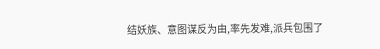结妖族、意图谋反为由,率先发难,派兵包围了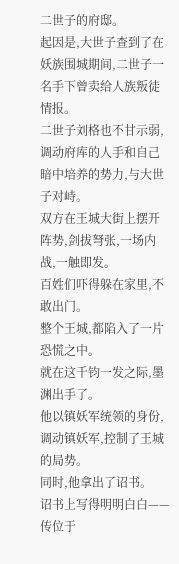二世子的府邸。
起因是,大世子查到了在妖族围城期间,二世子一名手下曾卖给人族叛徒情报。
二世子刘格也不甘示弱,调动府库的人手和自己暗中培养的势力,与大世子对峙。
双方在王城大街上摆开阵势,剑拔弩张,一场内战,一触即发。
百姓们吓得躲在家里,不敢出门。
整个王城,都陷入了一片恐慌之中。
就在这千钧一发之际,墨渊出手了。
他以镇妖军统领的身份,调动镇妖军,控制了王城的局势。
同时,他拿出了诏书。
诏书上写得明明白白——传位于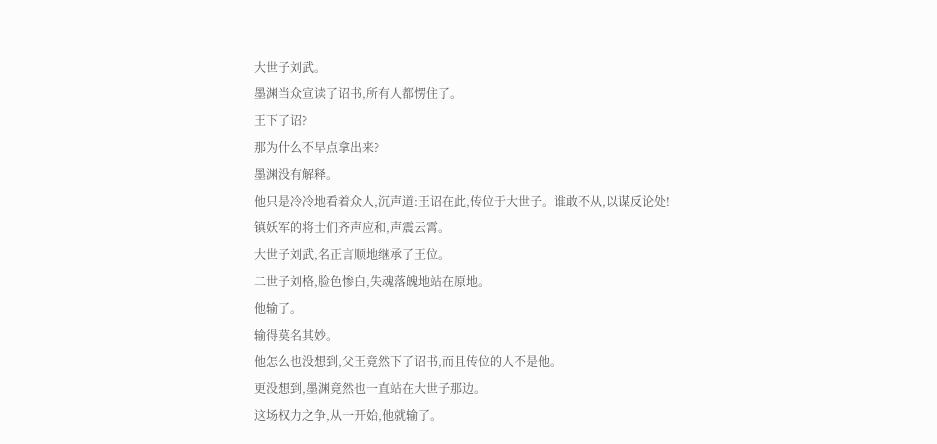大世子刘武。
墨渊当众宣读了诏书,所有人都愣住了。
王下了诏?
那为什么不早点拿出来?
墨渊没有解释。
他只是冷冷地看着众人,沉声道:王诏在此,传位于大世子。谁敢不从,以谋反论处!
镇妖军的将士们齐声应和,声震云霄。
大世子刘武,名正言顺地继承了王位。
二世子刘格,脸色惨白,失魂落魄地站在原地。
他输了。
输得莫名其妙。
他怎么也没想到,父王竟然下了诏书,而且传位的人不是他。
更没想到,墨渊竟然也一直站在大世子那边。
这场权力之争,从一开始,他就输了。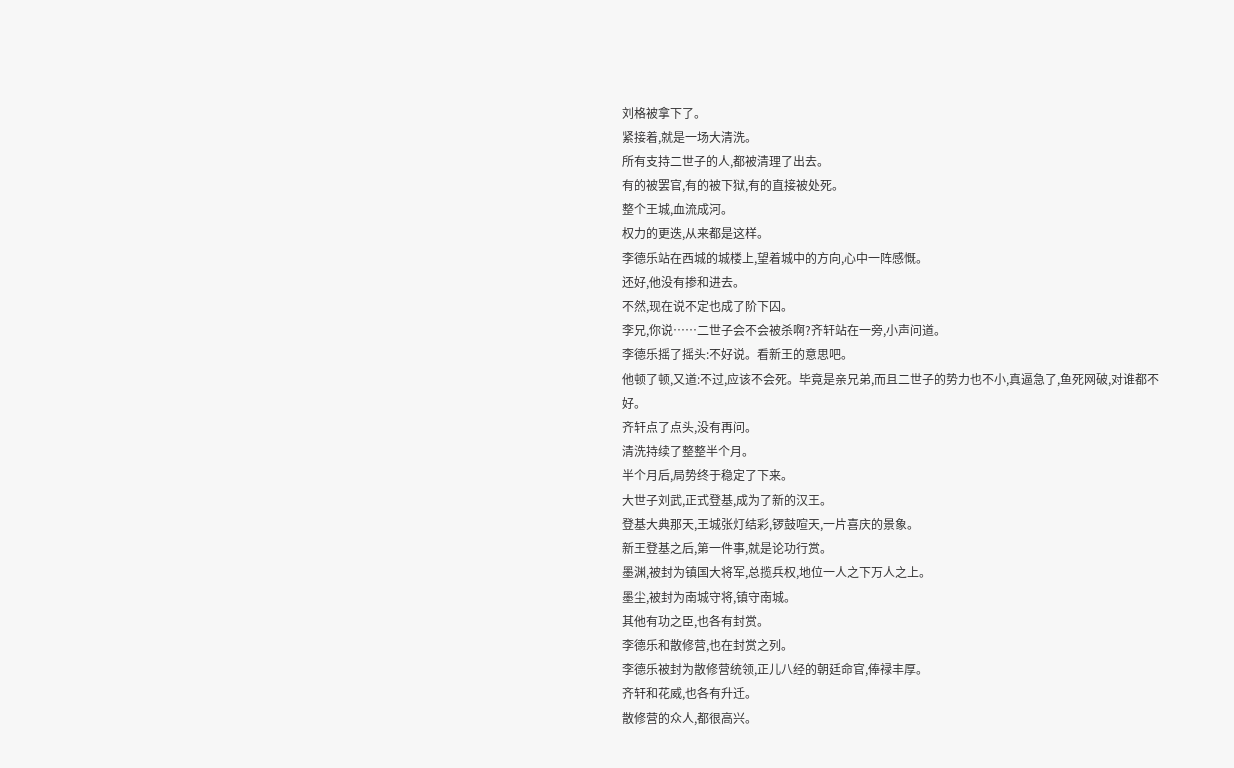刘格被拿下了。
紧接着,就是一场大清洗。
所有支持二世子的人,都被清理了出去。
有的被罢官,有的被下狱,有的直接被处死。
整个王城,血流成河。
权力的更迭,从来都是这样。
李德乐站在西城的城楼上,望着城中的方向,心中一阵感慨。
还好,他没有掺和进去。
不然,现在说不定也成了阶下囚。
李兄,你说……二世子会不会被杀啊?齐轩站在一旁,小声问道。
李德乐摇了摇头:不好说。看新王的意思吧。
他顿了顿,又道:不过,应该不会死。毕竟是亲兄弟,而且二世子的势力也不小,真逼急了,鱼死网破,对谁都不好。
齐轩点了点头,没有再问。
清洗持续了整整半个月。
半个月后,局势终于稳定了下来。
大世子刘武,正式登基,成为了新的汉王。
登基大典那天,王城张灯结彩,锣鼓喧天,一片喜庆的景象。
新王登基之后,第一件事,就是论功行赏。
墨渊,被封为镇国大将军,总揽兵权,地位一人之下万人之上。
墨尘,被封为南城守将,镇守南城。
其他有功之臣,也各有封赏。
李德乐和散修营,也在封赏之列。
李德乐被封为散修营统领,正儿八经的朝廷命官,俸禄丰厚。
齐轩和花威,也各有升迁。
散修营的众人,都很高兴。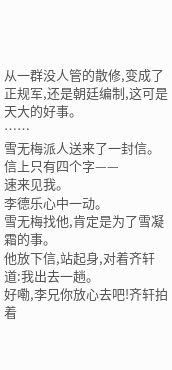从一群没人管的散修,变成了正规军,还是朝廷编制,这可是天大的好事。
……
雪无梅派人送来了一封信。
信上只有四个字——
速来见我。
李德乐心中一动。
雪无梅找他,肯定是为了雪凝霜的事。
他放下信,站起身,对着齐轩道:我出去一趟。
好嘞,李兄你放心去吧!齐轩拍着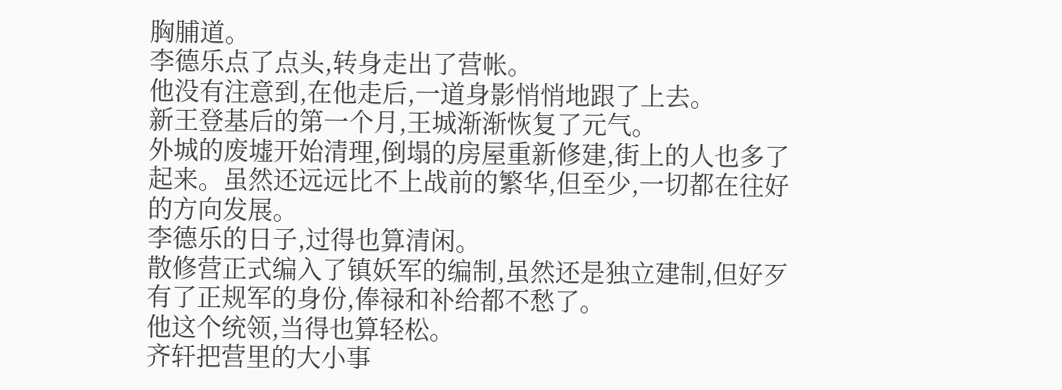胸脯道。
李德乐点了点头,转身走出了营帐。
他没有注意到,在他走后,一道身影悄悄地跟了上去。
新王登基后的第一个月,王城渐渐恢复了元气。
外城的废墟开始清理,倒塌的房屋重新修建,街上的人也多了起来。虽然还远远比不上战前的繁华,但至少,一切都在往好的方向发展。
李德乐的日子,过得也算清闲。
散修营正式编入了镇妖军的编制,虽然还是独立建制,但好歹有了正规军的身份,俸禄和补给都不愁了。
他这个统领,当得也算轻松。
齐轩把营里的大小事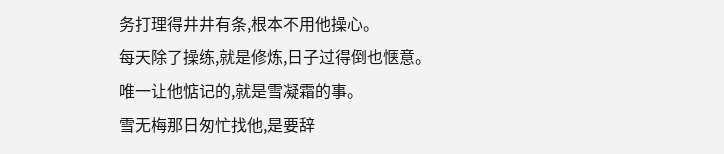务打理得井井有条,根本不用他操心。
每天除了操练,就是修炼,日子过得倒也惬意。
唯一让他惦记的,就是雪凝霜的事。
雪无梅那日匆忙找他,是要辞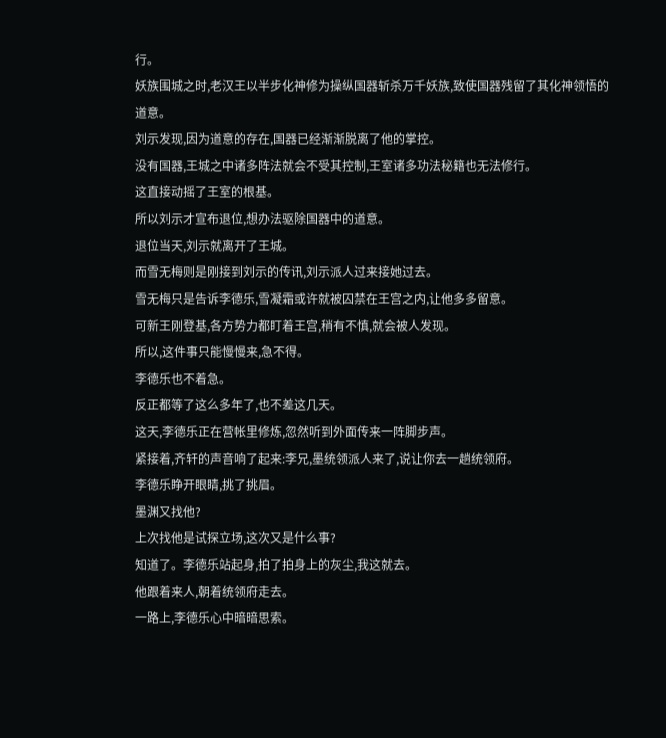行。
妖族围城之时,老汉王以半步化神修为操纵国器斩杀万千妖族,致使国器残留了其化神领悟的道意。
刘示发现,因为道意的存在,国器已经渐渐脱离了他的掌控。
没有国器,王城之中诸多阵法就会不受其控制,王室诸多功法秘籍也无法修行。
这直接动摇了王室的根基。
所以刘示才宣布退位,想办法驱除国器中的道意。
退位当天,刘示就离开了王城。
而雪无梅则是刚接到刘示的传讯,刘示派人过来接她过去。
雪无梅只是告诉李德乐,雪凝霜或许就被囚禁在王宫之内,让他多多留意。
可新王刚登基,各方势力都盯着王宫,稍有不慎,就会被人发现。
所以,这件事只能慢慢来,急不得。
李德乐也不着急。
反正都等了这么多年了,也不差这几天。
这天,李德乐正在营帐里修炼,忽然听到外面传来一阵脚步声。
紧接着,齐轩的声音响了起来:李兄,墨统领派人来了,说让你去一趟统领府。
李德乐睁开眼睛,挑了挑眉。
墨渊又找他?
上次找他是试探立场,这次又是什么事?
知道了。李德乐站起身,拍了拍身上的灰尘,我这就去。
他跟着来人,朝着统领府走去。
一路上,李德乐心中暗暗思索。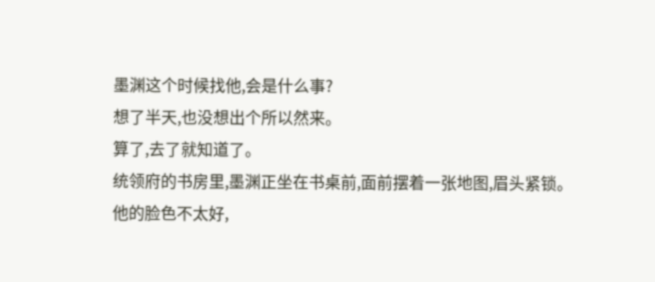墨渊这个时候找他,会是什么事?
想了半天,也没想出个所以然来。
算了,去了就知道了。
统领府的书房里,墨渊正坐在书桌前,面前摆着一张地图,眉头紧锁。
他的脸色不太好,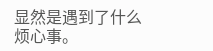显然是遇到了什么烦心事。